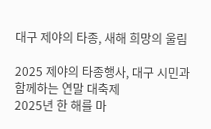대구 제야의 타종, 새해 희망의 울림

2025 제야의 타종행사, 대구 시민과 함께하는 연말 대축제
2025년 한 해를 마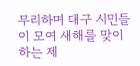무리하며 대구 시민들이 모여 새해를 맞이하는 제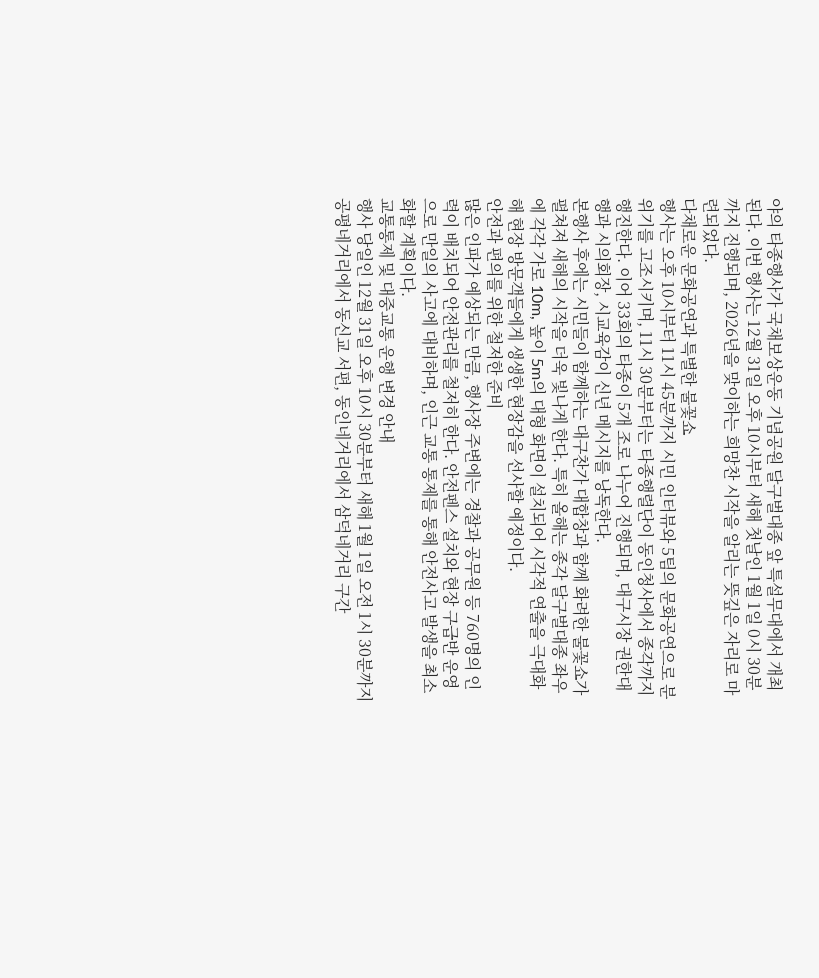야의 타종행사가 국채보상운동 기념공원 달구벌대종 앞 특설무대에서 개최된다. 이번 행사는 12월 31일 오후 10시부터 새해 첫날인 1월 1일 0시 30분까지 진행되며, 2026년을 맞이하는 희망찬 시작을 알리는 뜻깊은 자리로 마련되었다.
다채로운 문화공연과 특별한 불꽃쇼
행사는 오후 10시부터 11시 45분까지 시민 인터뷰와 5팀의 문화공연으로 분위기를 고조시키며, 11시 30분부터는 타종행렬단이 동인청사에서 종각까지 행진한다. 이어 33회의 타종이 5개 조로 나누어 진행되며, 대구시장 권한대행과 시의회장, 시교육감이 신년 메시지를 낭독한다.
본행사 후에는 시민들이 함께하는 대구찬가 대합창과 함께 화려한 불꽃쇼가 펼쳐져 새해의 시작을 더욱 빛나게 한다. 특히 올해는 종각 달구벌대종 좌우에 각각 가로 10m, 높이 5m의 대형 화면이 설치되어 시각적 연출을 극대화해 현장 방문객들에게 생생한 현장감을 선사할 예정이다.
안전과 편의를 위한 철저한 준비
많은 인파가 예상되는 만큼, 행사장 주변에는 경찰과 공무원 등 760명의 인력이 배치되어 안전관리를 철저히 한다. 안전펜스 설치와 현장 구급반 운영으로 만일의 사고에 대비하며, 인근 교통 통제를 통해 안전사고 발생을 최소화할 계획이다.
교통통제 및 대중교통 운행 변경 안내
행사 당일인 12월 31일 오후 10시 30분부터 새해 1월 1일 오전 1시 30분까지 공평네거리에서 동신교 서편, 동인네거리에서 삼덕네거리 구간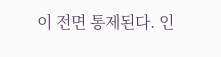이 전면 통제된다. 인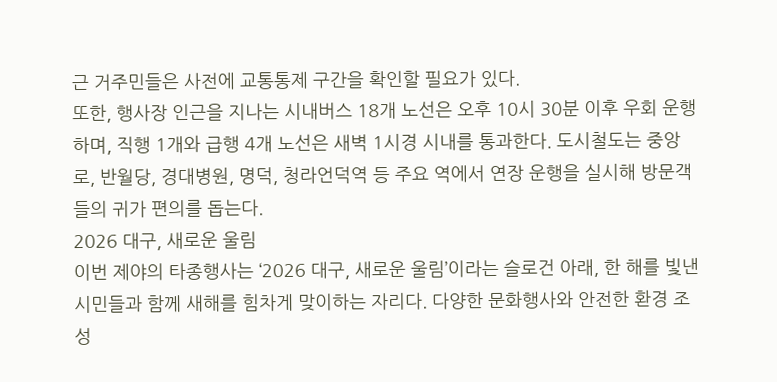근 거주민들은 사전에 교통통제 구간을 확인할 필요가 있다.
또한, 행사장 인근을 지나는 시내버스 18개 노선은 오후 10시 30분 이후 우회 운행하며, 직행 1개와 급행 4개 노선은 새벽 1시경 시내를 통과한다. 도시철도는 중앙로, 반월당, 경대병원, 명덕, 청라언덕역 등 주요 역에서 연장 운행을 실시해 방문객들의 귀가 편의를 돕는다.
2026 대구, 새로운 울림
이번 제야의 타종행사는 ‘2026 대구, 새로운 울림’이라는 슬로건 아래, 한 해를 빛낸 시민들과 함께 새해를 힘차게 맞이하는 자리다. 다양한 문화행사와 안전한 환경 조성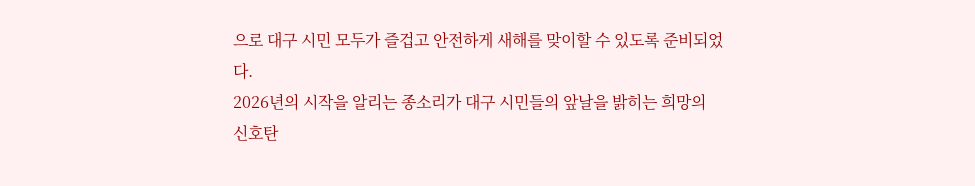으로 대구 시민 모두가 즐겁고 안전하게 새해를 맞이할 수 있도록 준비되었다.
2026년의 시작을 알리는 종소리가 대구 시민들의 앞날을 밝히는 희망의 신호탄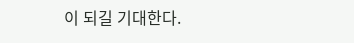이 되길 기대한다.